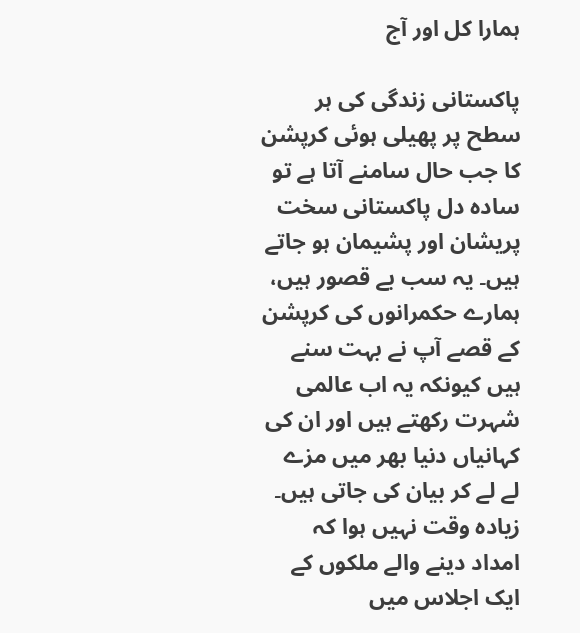ہمارا کل اور آج

پاکستانی زندگی کی ہر سطح پر پھیلی ہوئی کرپشن کا جب حال سامنے آتا ہے تو سادہ دل پاکستانی سخت پریشان اور پشیمان ہو جاتے ہیں۔ یہ سب بے قصور ہیں، ہمارے حکمرانوں کی کرپشن کے قصے آپ نے بہت سنے ہیں کیونکہ یہ اب عالمی شہرت رکھتے ہیں اور ان کی کہانیاں دنیا بھر میں مزے لے لے کر بیان کی جاتی ہیں۔ زیادہ وقت نہیں ہوا کہ امداد دینے والے ملکوں کے ایک اجلاس میں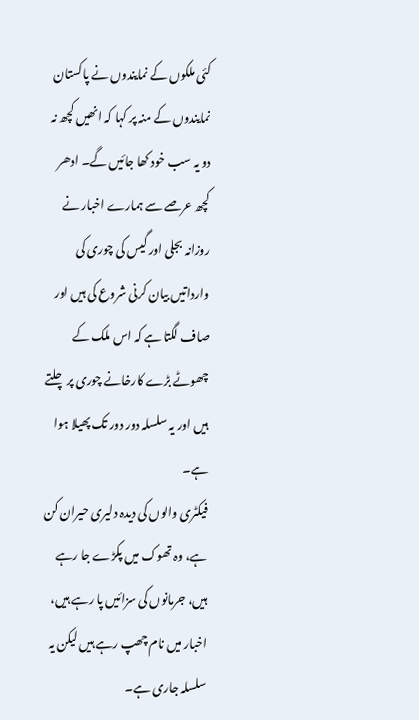کئی ملکوں کے نمایندوں نے پاکستان نمایندوں کے منہ پر کہا کہ انھیں کچھ نہ دو یہ سب خود کھا جائیں گے۔ ادھر کچھ عرصے سے ہمارے اخبار نے روزانہ بجلی اور گیس کی چوری کی وارداتیں بیان کرنی شروع کی ہیں اور صاف لگتا ہے کہ اس ملک کے چھوٹے بڑے کارخانے چوری پر چلتے ہیں اور یہ سلسلہ دور دور تک پھیلا ہوا ہے۔
فیکٹری والوں کی دیدہ دلیری حیران کن ہے، وہ تھوک میں پکڑے جا رہے ہیں، جرمانوں کی سزائیں پا رہے ہیں، اخبار میں نام چھپ رہے ہیں لیکن یہ سلسلہ جاری ہے۔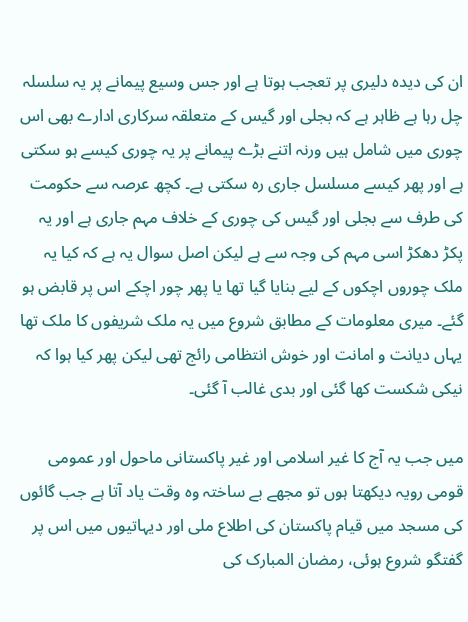ان کی دیدہ دلیری پر تعجب ہوتا ہے اور جس وسیع پیمانے پر یہ سلسلہ چل رہا ہے ظاہر ہے کہ بجلی اور گیس کے متعلقہ سرکاری ادارے بھی اس چوری میں شامل ہیں ورنہ اتنے بڑے پیمانے پر یہ چوری کیسے ہو سکتی ہے اور پھر کیسے مسلسل جاری رہ سکتی ہے۔ کچھ عرصہ سے حکومت کی طرف سے بجلی اور گیس کی چوری کے خلاف مہم جاری ہے اور یہ پکڑ دھکڑ اسی مہم کی وجہ سے ہے لیکن اصل سوال یہ ہے کہ کیا یہ ملک چوروں اچکوں کے لیے بنایا گیا تھا یا پھر چور اچکے اس پر قابض ہو گئے۔ میری معلومات کے مطابق شروع میں یہ ملک شریفوں کا ملک تھا یہاں دیانت و امانت اور خوش انتظامی رائج تھی لیکن پھر کیا ہوا کہ نیکی شکست کھا گئی اور بدی غالب آ گئی۔

میں جب یہ آج کا غیر اسلامی اور غیر پاکستانی ماحول اور عمومی قومی رویہ دیکھتا ہوں تو مجھے بے ساختہ وہ وقت یاد آتا ہے جب گائوں کی مسجد میں قیام پاکستان کی اطلاع ملی اور دیہاتیوں میں اس پر گفتگو شروع ہوئی، رمضان المبارک کی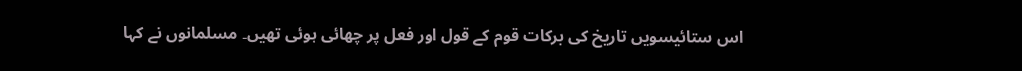اس ستائیسویں تاریخ کی برکات قوم کے قول اور فعل پر چھائی ہوئی تھیں۔ مسلمانوں نے کہا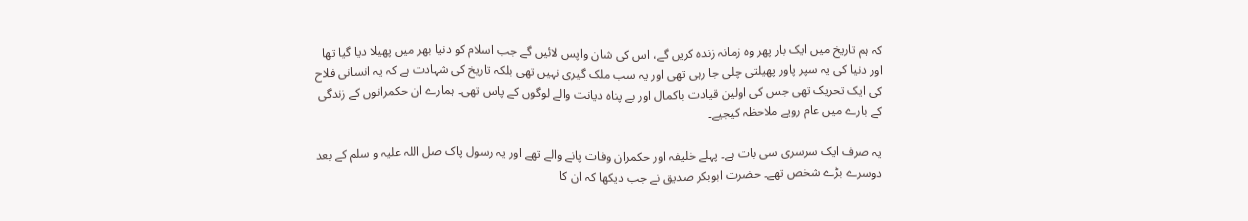کہ ہم تاریخ میں ایک بار پھر وہ زمانہ زندہ کریں گے، اس کی شان واپس لائیں گے جب اسلام کو دنیا بھر میں پھیلا دیا گیا تھا اور دنیا کی یہ سپر پاور پھیلتی چلی جا رہی تھی اور یہ سب ملک گیری نہیں تھی بلکہ تاریخ کی شہادت ہے کہ یہ انسانی فلاح کی ایک تحریک تھی جس کی اولین قیادت باکمال اور بے پناہ دیانت والے لوگوں کے پاس تھی۔ ہمارے ان حکمرانوں کے زندگی کے بارے میں عام رویے ملاحظہ کیجیے۔

یہ صرف ایک سرسری سی بات ہے۔ پہلے خلیفہ اور حکمران وفات پانے والے تھے اور یہ رسول پاک صل اللہ علیہ و سلم کے بعد دوسرے بڑے شخص تھے۔ حضرت ابوبکر صدیق نے جب دیکھا کہ ان کا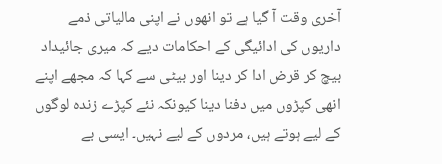آخری وقت آ گیا ہے تو انھوں نے اپنی مالیاتی ذمے داریوں کی ادائیگی کے احکامات دیے کہ میری جائیداد بیچ کر قرض ادا کر دینا اور بیٹی سے کہا کہ مجھے اپنے انھی کپڑوں میں دفنا دینا کیونکہ نئے کپڑے زندہ لوگوں کے لیے ہوتے ہیں، مردوں کے لیے نہیں۔ ایسی بے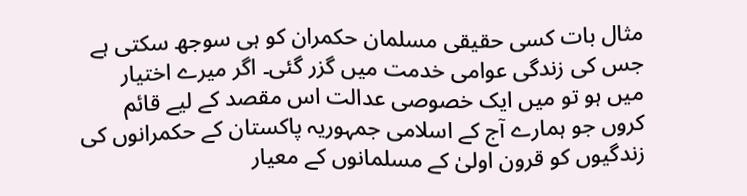مثال بات کسی حقیقی مسلمان حکمران کو ہی سوجھ سکتی ہے جس کی زندگی عوامی خدمت میں گزر گئی۔ اگر میرے اختیار میں ہو تو میں ایک خصوصی عدالت اس مقصد کے لیے قائم کروں جو ہمارے آج کے اسلامی جمہوریہ پاکستان کے حکمرانوں کی زندگیوں کو قرون اولیٰ کے مسلمانوں کے معیار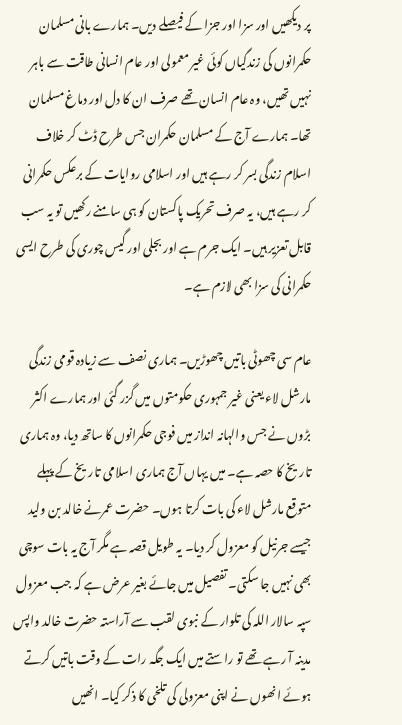پر دیکھیں اور سزا اور جزا کے فیصلے دیں۔ ہمارے بانی مسلمان حکمرانوں کی زندگیاں کوئی غیر معمولی اور عام انسانی طاقت سے باہر نہیں تھیں، وہ عام انسان تھے صرف ان کا دل اور دماغ مسلمان تھا۔ ہمارے آج کے مسلمان حکمران جس طرح ڈٹ کر خلاف اسلام زندگی بسر کر رہے ہیں اور اسلامی روایات کے برعکس حکمرانی کر رہے ہیں، یہ صرف تحریک پاکستان کو ہی سامنے رکھیں تو یہ سب قابل تعزیر ہیں۔ ایک جرم ہے اور بجلی اور گیس چوری کی طرح ایسی حکمرانی کی سزا بھی لازم ہے۔

عام سی چھوٹی باتیں چھوڑیں۔ ہماری نصف سے زیادہ قومی زندگی مارشل لاء یعنی غیر جمہوری حکومتوں میں گزر گئی اور ہمارے اکثر بڑوں نے جس والہانہ انداز میں فوجی حکمرانوں کا ساتھ دیا، وہ ہماری تاریخ کا حصہ ہے۔ میں یہاں آج ہماری اسلامی تاریخ کے پہلے متوقع مارشل لاء کی بات کرتا ہوں۔ حضرت عمرنے خالد بن ولید جیسے جرنیل کو معزول کر دیا۔ یہ طویل قصہ ہے مگر آج یہ بات سوچی بھی نہیں جا سکتی۔ تفصیل میں جائے بغیر عرض ہے کہ جب معزول سپہ سالار اللہ کی تلوار کے نبوی لقب سے آراستہ حضرت خالد واپس مدینہ آ رہے تھے تو راستے میں ایک جگہ رات کے وقت باتیں کرتے ہوئے انھوں نے اپنی معزولی کی تلخی کا ذکر کیا۔ انھیں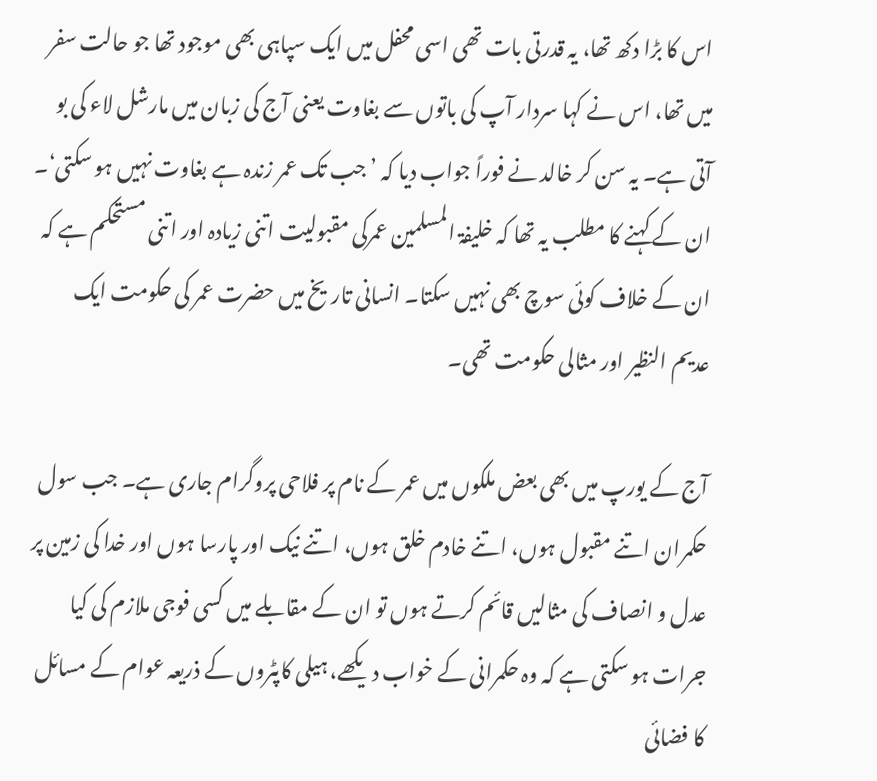اس کا بڑا دکھ تھا، یہ قدرتی بات تھی اسی محفل میں ایک سپاہی بھی موجود تھا جو حالت سفر میں تھا، اس نے کہا سردار آپ کی باتوں سے بغاوت یعنی آج کی زبان میں مارشل لاء کی بو آتی ہے۔ یہ سن کر خالد نے فوراً جواب دیا کہ ’جب تک عمر زندہ ہے بغاوت نہیں ہو سکتی‘۔ ان کے کہنے کا مطلب یہ تھا کہ خلیفۃ المسلمین عمرکی مقبولیت اتنی زیادہ اور اتنی مستحکم ہے کہ ان کے خلاف کوئی سوچ بھی نہیں سکتا۔ انسانی تاریخ میں حضرت عمر کی حکومت ایک عدیم النظیر اور مثالی حکومت تھی۔

آج کے یورپ میں بھی بعض ملکوں میں عمر کے نام پر فلاحی پروگرام جاری ہے۔ جب سول حکمران اتنے مقبول ہوں، اتنے خادم خلق ہوں، اتنے نیک اور پارسا ہوں اور خدا کی زمین پر عدل و انصاف کی مثالیں قائم کرتے ہوں تو ان کے مقابلے میں کسی فوجی ملازم کی کیا جرات ہو سکتی ہے کہ وہ حکمرانی کے خواب دیکھے، ہیلی کاپٹروں کے ذریعہ عوام کے مسائل کا فضائی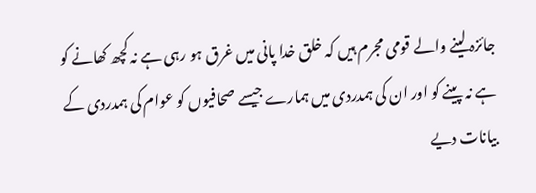جائزہ لینے والے قومی مجرم ہیں کہ خلق خدا پانی میں غرق ہو رہی ہے نہ کچھ کھانے کو ہے نہ پینے کو اور ان کی ہمدردی میں ہمارے جیسے صحافیوں کو عوام کی ہمدردی کے بیانات دیے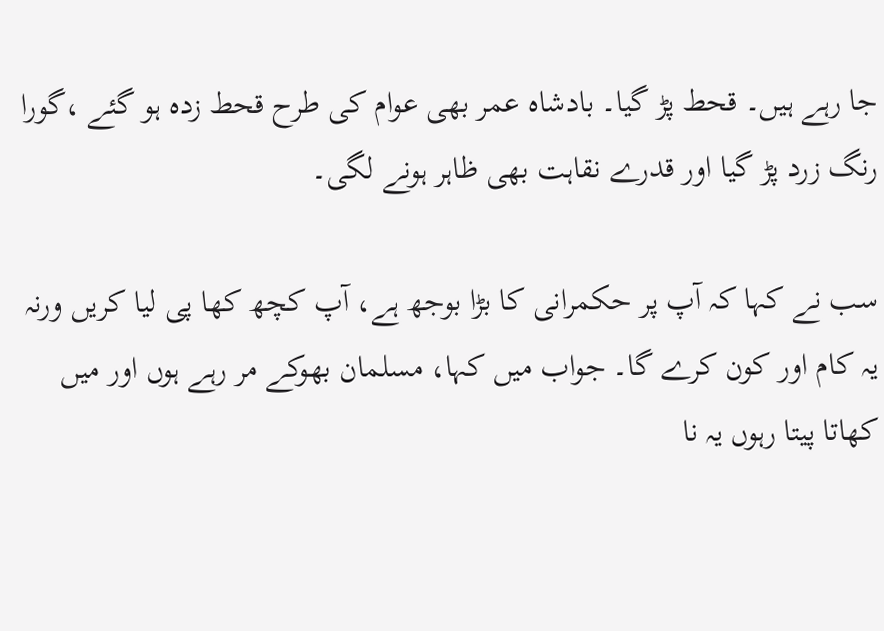جا رہے ہیں۔ قحط پڑ گیا۔ بادشاہ عمر بھی عوام کی طرح قحط زدہ ہو گئے ،گورا رنگ زرد پڑ گیا اور قدرے نقاہت بھی ظاہر ہونے لگی۔

سب نے کہا کہ آپ پر حکمرانی کا بڑا بوجھ ہے، آپ کچھ کھا پی لیا کریں ورنہ یہ کام اور کون کرے گا۔ جواب میں کہا، مسلمان بھوکے مر رہے ہوں اور میں کھاتا پیتا رہوں یہ نا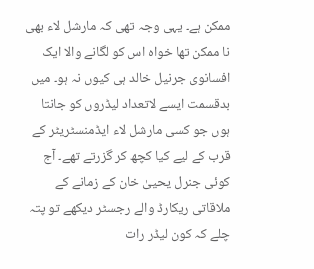ممکن ہے۔ یہی وجہ تھی کہ مارشل لاء بھی نا ممکن تھا خواہ اس کو لگانے والا ایک افسانوی جرنیل خالد ہی کیوں نہ ہو۔ میں بدقسمت ایسے لاتعداد لیڈروں کو جانتا ہوں جو کسی مارشل لاء ایڈمنسٹریٹر کے قرب کے لیے کیا کچھ کر گزرتے تھے۔ آج کوئی جنرل یحییٰ خان کے زمانے کے ملاقاتی ریکارڈ والے رجسٹر دیکھے تو پتہ چلے کہ کون لیڈر رات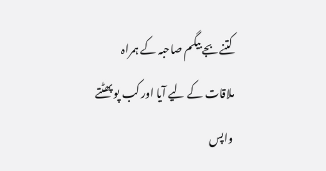کتنے بجے بیگم صاحبہ کے ہمراہ ملاقات کے لیے آیا اور کب پو پھٹتے واپس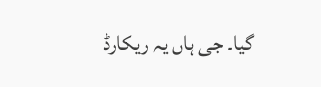گیا۔ جی ہاں یہ ریکارڈ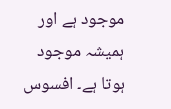موجود ہے اور ہمیشہ موجود ہوتا ہے۔ افسوس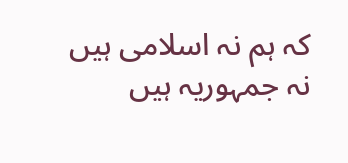کہ ہم نہ اسلامی ہیں نہ جمہوریہ ہیں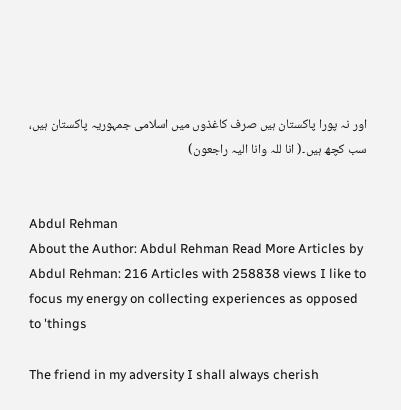اور نہ پورا پاکستان ہیں صرف کاغذوں میں اسلامی جمہوریہ پاکستان ہیں، سب کچھ ہیں۔( انا للہ وانا الیہ راجعون)


Abdul Rehman
About the Author: Abdul Rehman Read More Articles by Abdul Rehman: 216 Articles with 258838 views I like to focus my energy on collecting experiences as opposed to 'things

The friend in my adversity I shall always cherish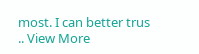most. I can better trus
.. View More